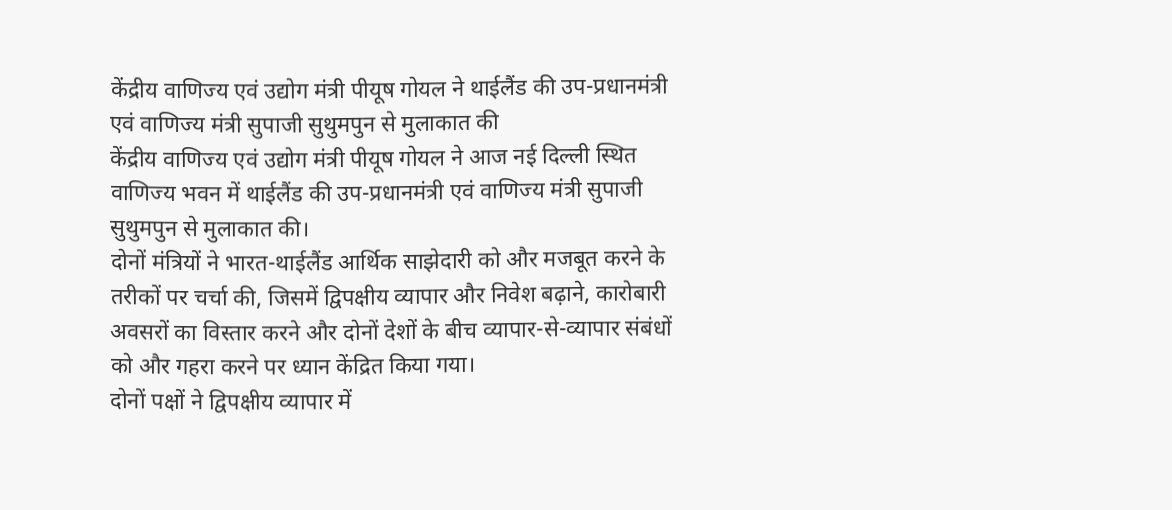केंद्रीय वाणिज्य एवं उद्योग मंत्री पीयूष गोयल ने थाईलैंड की उप-प्रधानमंत्री एवं वाणिज्य मंत्री सुपाजी सुथुमपुन से मुलाकात की
केंद्रीय वाणिज्य एवं उद्योग मंत्री पीयूष गोयल ने आज नई दिल्ली स्थित वाणिज्य भवन में थाईलैंड की उप-प्रधानमंत्री एवं वाणिज्य मंत्री सुपाजी सुथुमपुन से मुलाकात की।
दोनों मंत्रियों ने भारत-थाईलैंड आर्थिक साझेदारी को और मजबूत करने के तरीकों पर चर्चा की, जिसमें द्विपक्षीय व्यापार और निवेश बढ़ाने, कारोबारी अवसरों का विस्तार करने और दोनों देशों के बीच व्यापार-से-व्यापार संबंधों को और गहरा करने पर ध्यान केंद्रित किया गया।
दोनों पक्षों ने द्विपक्षीय व्यापार में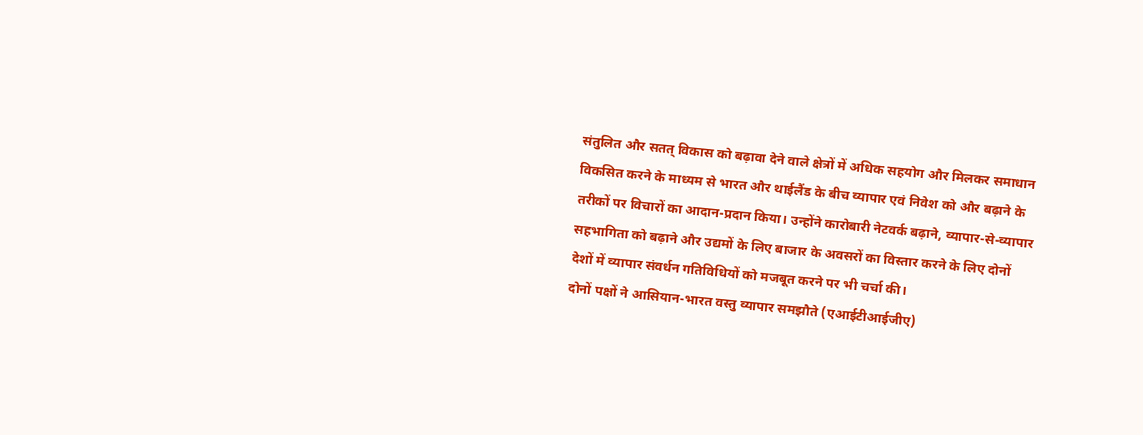संतुलित और सतत् विकास को बढ़ावा देने वाले क्षेत्रों में अधिक सहयोग और मिलकर समाधान विकसित करने के माध्यम से भारत और थाईलैंड के बीच व्यापार एवं निवेश को और बढ़ाने के तरीकों पर विचारों का आदान-प्रदान किया। उन्होंने कारोबारी नेटवर्क बढ़ाने, व्यापार-से-व्यापार सहभागिता को बढ़ाने और उद्यमों के लिए बाजार के अवसरों का विस्तार करने के लिए दोनों देशों में व्यापार संवर्धन गतिविधियों को मजबूत करने पर भी चर्चा की।
दोनों पक्षों ने आसियान-भारत वस्तु व्यापार समझौते (एआईटीआईजीए)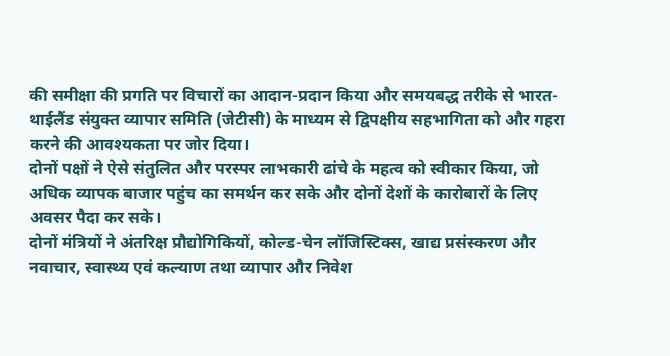की समीक्षा की प्रगति पर विचारों का आदान-प्रदान किया और समयबद्ध तरीके से भारत-थाईलैंड संयुक्त व्यापार समिति (जेटीसी) के माध्यम से द्विपक्षीय सहभागिता को और गहरा करने की आवश्यकता पर जोर दिया।
दोनों पक्षों ने ऐसे संतुलित और परस्पर लाभकारी ढांचे के महत्व को स्वीकार किया, जो अधिक व्यापक बाजार पहुंच का समर्थन कर सके और दोनों देशों के कारोबारों के लिए अवसर पैदा कर सके।
दोनों मंत्रियों ने अंतरिक्ष प्रौद्योगिकियों, कोल्ड-चेन लॉजिस्टिक्स, खाद्य प्रसंस्करण और नवाचार, स्वास्थ्य एवं कल्याण तथा व्यापार और निवेश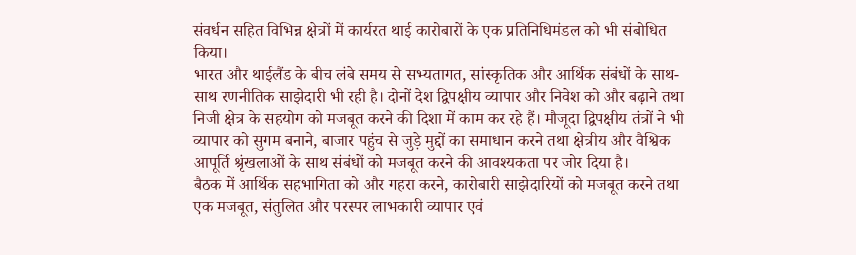संवर्धन सहित विभिन्न क्षेत्रों में कार्यरत थाई कारोबारों के एक प्रतिनिधिमंडल को भी संबोधित किया।
भारत और थाईलैंड के बीच लंबे समय से सभ्यतागत, सांस्कृतिक और आर्थिक संबंधों के साथ-साथ रणनीतिक साझेदारी भी रही है। दोनों देश द्विपक्षीय व्यापार और निवेश को और बढ़ाने तथा निजी क्षेत्र के सहयोग को मजबूत करने की दिशा में काम कर रहे हैं। मौजूदा द्विपक्षीय तंत्रों ने भी व्यापार को सुगम बनाने, बाजार पहुंच से जुड़े मुद्दों का समाधान करने तथा क्षेत्रीय और वैश्विक आपूर्ति श्रृंखलाओं के साथ संबंधों को मजबूत करने की आवश्यकता पर जोर दिया है।
बैठक में आर्थिक सहभागिता को और गहरा करने, कारोबारी साझेदारियों को मजबूत करने तथा एक मजबूत, संतुलित और परस्पर लाभकारी व्यापार एवं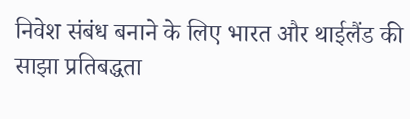निवेश संबंध बनाने के लिए भारत और थाईलैंड की साझा प्रतिबद्धता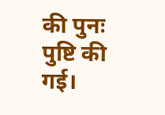की पुनः पुष्टि की गई।